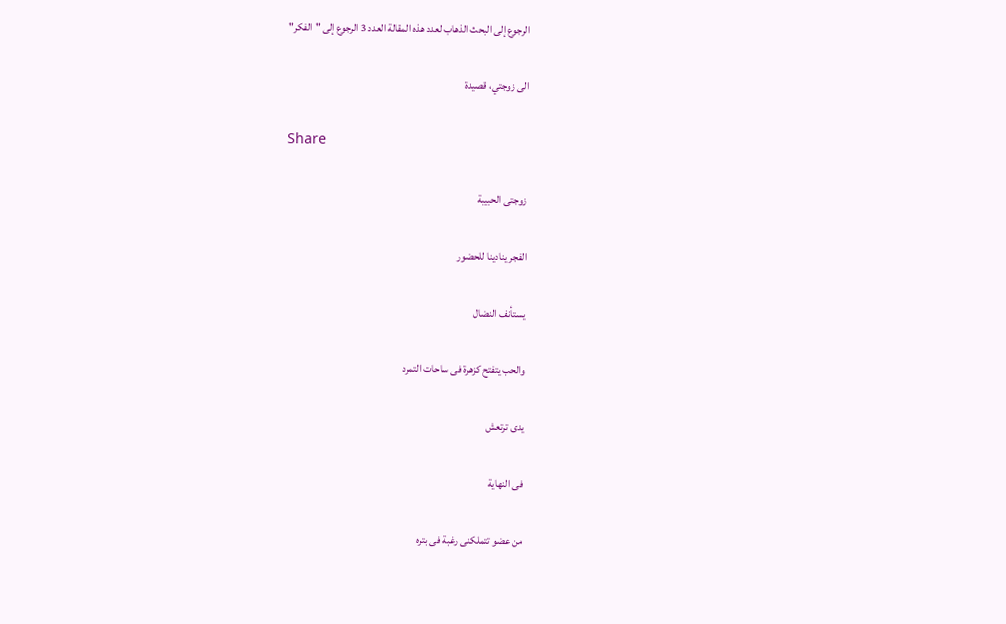الرجوع إلى البحث الذهاب لعدد هذه المقالة العدد 3 الرجوع إلى "الفكر"

الى زوجتي، قصيدة

Share

زوجتى الحبيبة

الفجر ينادينا للحضور

يستأنف النضال

والحب يتفتح كزهرة فى ساحات التمرد

يدى ترتعش

فى النهاية

من عضو تتملكنى رغبة فى بتره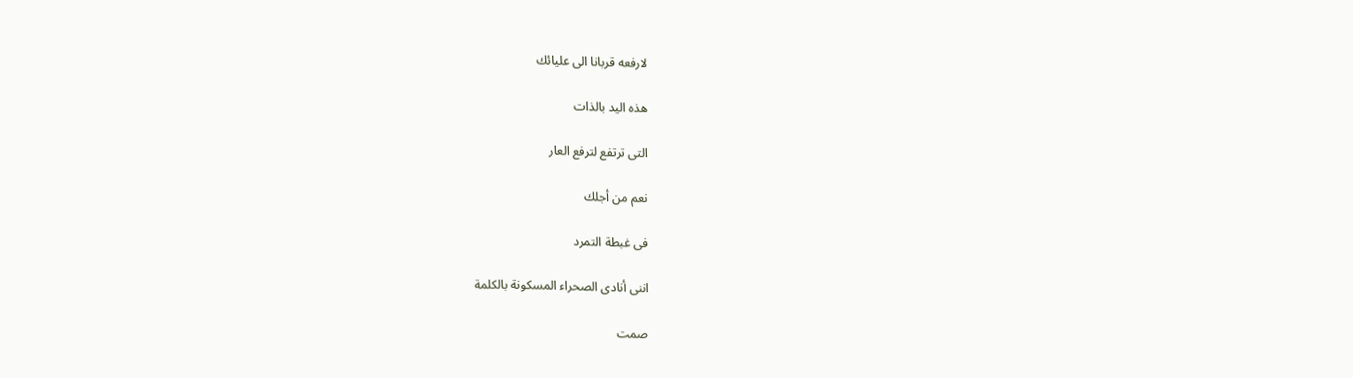لارفعه قربانا الى عليائك

هذه اليد بالذات

التى ترتفع لترفع العار

نعم من أجلك

فى غبطة التمرد

اننى أنادى الصحراء المسكونة بالكلمة

صمت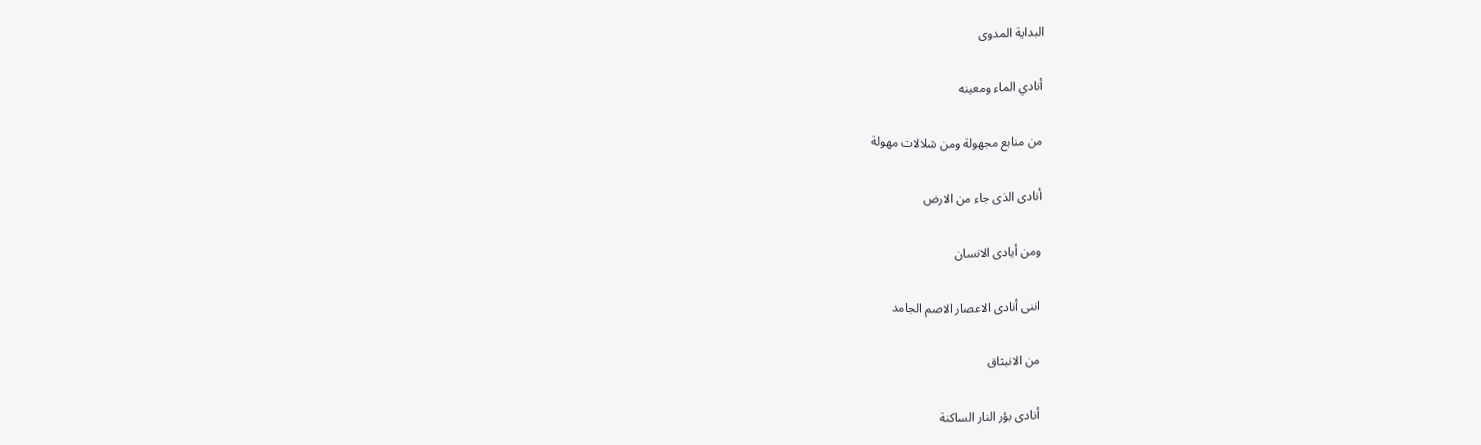البداية المدوى

أنادي الماء ومعينه

من منابع مجهولة ومن شلالات مهولة

أنادى الذى جاء من الارض

ومن أيادى الانسان

اننى أنادى الاعصار الاصم الجامد

من الانبثاق

أنادى بؤر النار الساكنة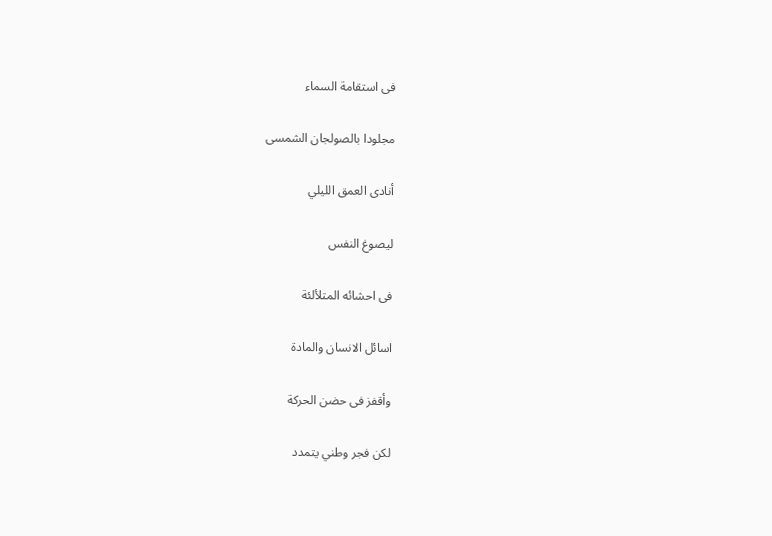فى استقامة السماء

مجلودا بالصولجان الشمسى

أنادى العمق الليلي

ليصوغ النفس

فى احشائه المتلألئة

اسائل الانسان والمادة

وأقفز فى حضن الحركة

لكن فجر وطني يتمدد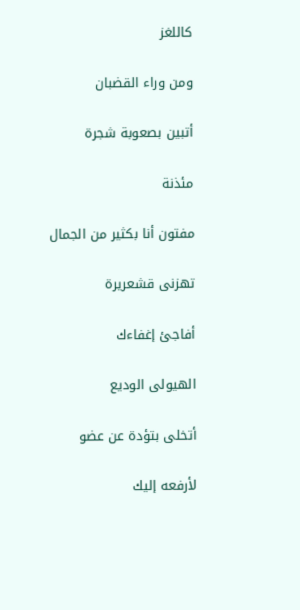كاللغز

ومن وراء القضبان

أتبين بصعوبة شجرة

مئذنة

مفتون أنا بكثير من الجمال

تهزنى قشعريرة

أفاجئ إغفاءك

الهيولى الوديع

أتخلى بتؤدة عن عضو

لأرفعه إليك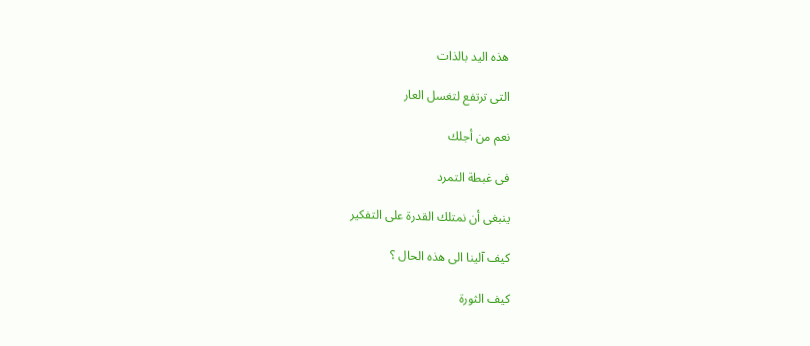هذه اليد بالذات

التى ترتفع لتغسل العار

نعم من أجلك

فى غبطة التمرد

ينبغى أن نمتلك القدرة على التفكير

كيف آلينا الى هذه الحال ؟

كيف الثورة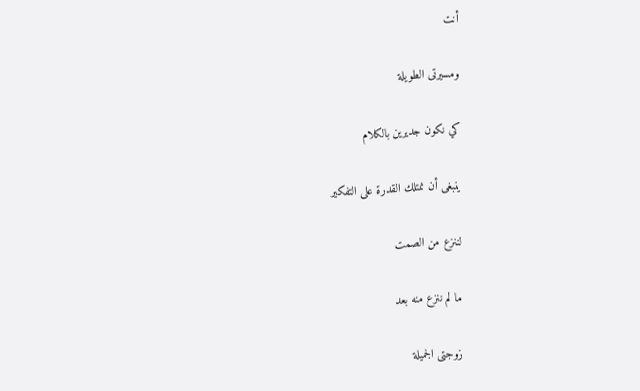أنت

ومسيرتى الطويلة

كي نكون جديرين بالكلام

ينبغى أن نمتلك القدرة على التفكير

لننزع من الصمت

ما لم ننزع منه بعد

زوجتى الجميلة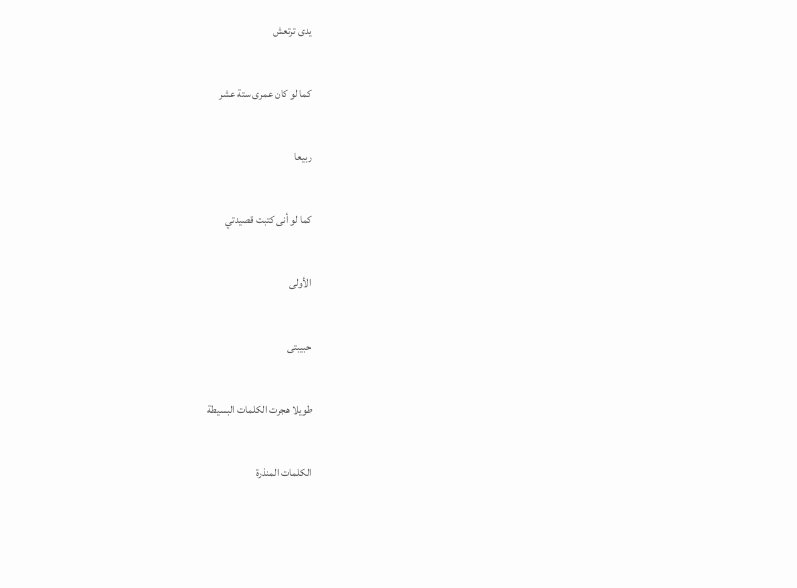يدى ترتعش

كما لو كان عمرى ستة عشر

ربيعا

كما لو أنى كتبت قصيدتي

الأولى

حبيبتى

طويلا هجرت الكلمات البسيطة

الكلمات المنذرة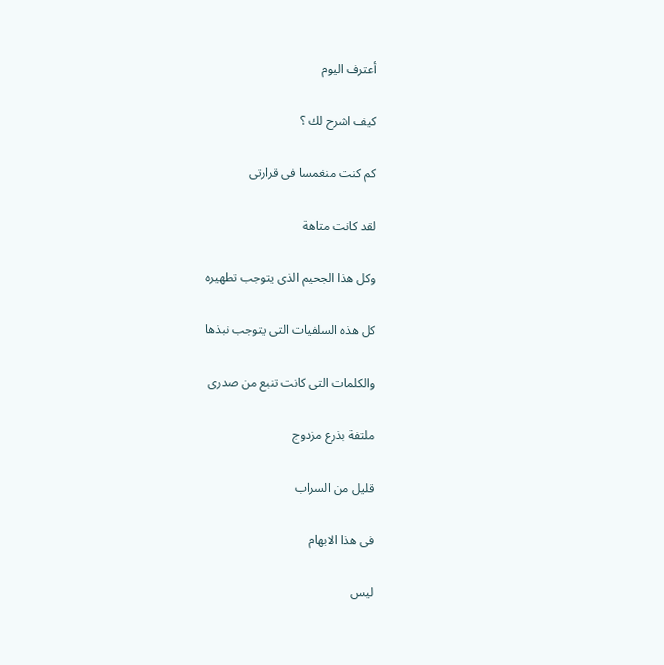أعترف اليوم

كيف اشرح لك ؟

كم كنت منغمسا فى قرارتى

لقد كانت متاهة

وكل هذا الجحيم الذى يتوجب تطهيره

كل هذه السلفيات التى يتوجب نبذها

والكلمات التى كانت تنبع من صدرى

ملتفة بذرع مزدوج

قليل من السراب

فى هذا الابهام

ليس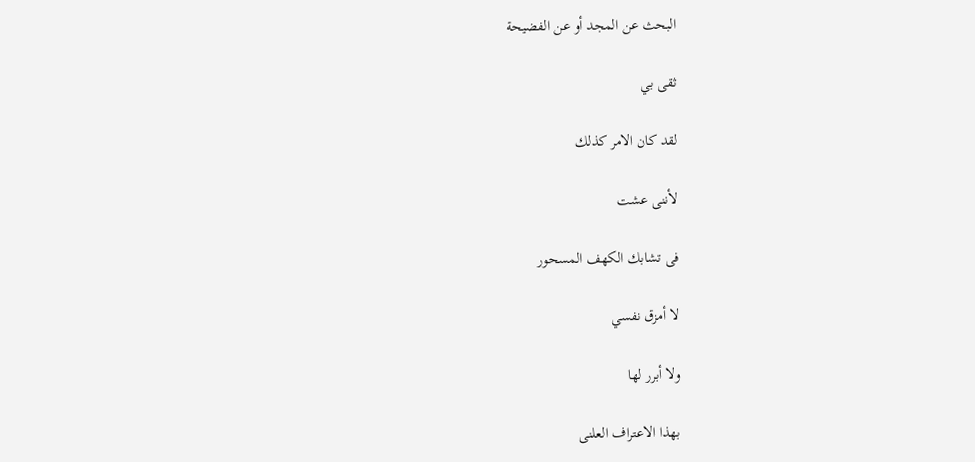البحث عن المجد أو عن الفضيحة

ثقى بي

لقد كان الامر كذلك

لأننى عشت

فى تشابك الكهف المسحور

لا أمزق نفسي

ولا أبرر لها

بهذا الاعتراف العلنى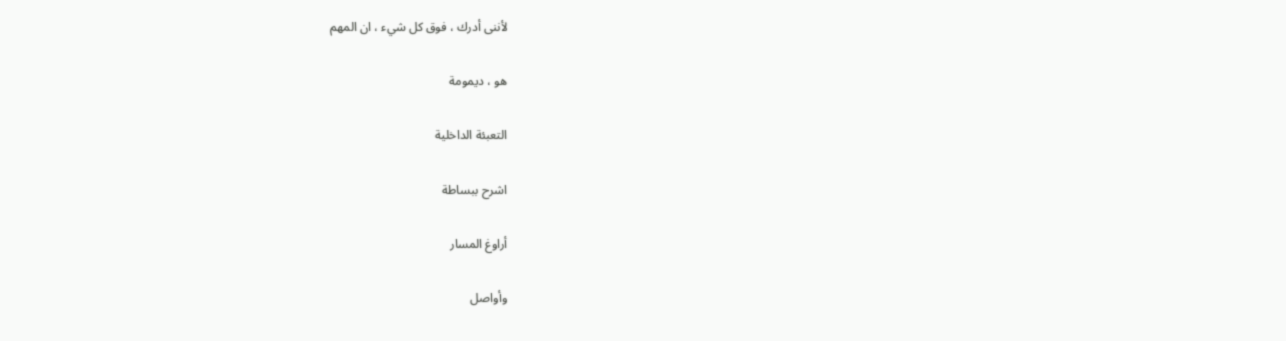لأننى أدرك ، فوق كل شيء ، ان المهم

هو ، ديمومة

التعبئة الداخلية

اشرح ببساطة

أراوغ المسار

وأواصل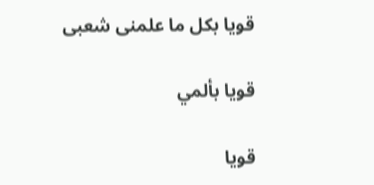قويا بكل ما علمنى شعبى

قويا بألمي

قويا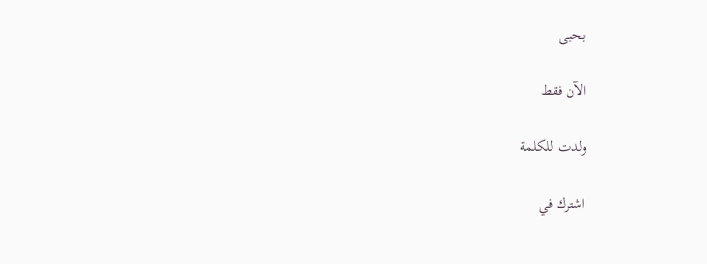بحبى

الآن فقط

ولدت للكلمة

اشترك في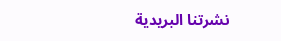نشرتنا البريدية